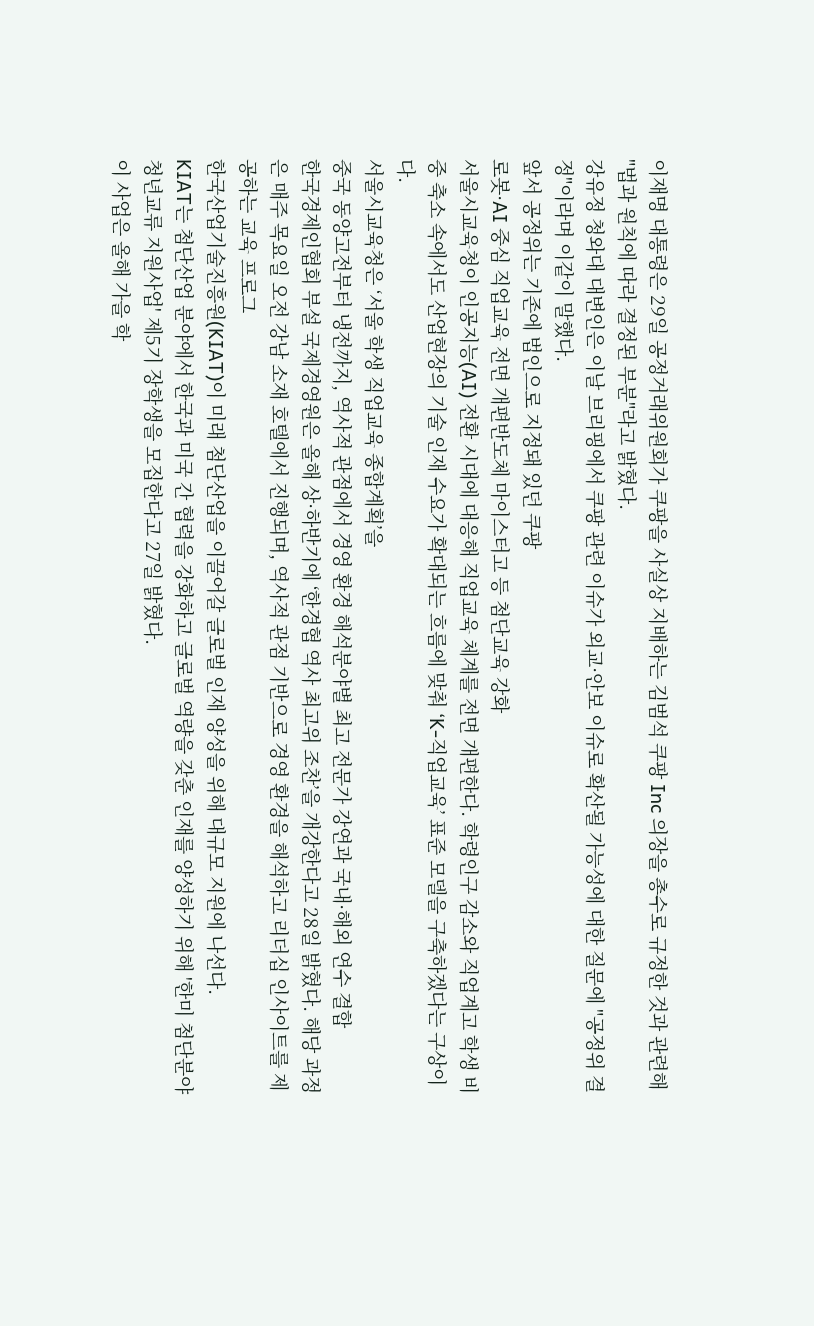이재명 대통령은 29일 공정거래위원회가 쿠팡을 사실상 지배하는 김범석 쿠팡 Inc 의장을 총수로 규정한 것과 관련해 "법과 원칙에 따라 결정된 부분"라고 밝혔다.
강유정 청와대 대변인은 이날 브리핑에서 쿠팡 관련 이슈가 외교·안보 이슈로 확산될 가능성에 대한 질문에 "공정위 결정"이라며 이같이 말했다.
앞서 공정위는 기존에 법인으로 지정돼 있던 쿠팡
로봇·AI 중심 직업교육 전면 개편반도체 마이스터고 등 첨단교육 강화
서울시교육청이 인공지능(AI) 전환 시대에 대응해 직업교육 체계를 전면 개편한다. 학령인구 감소와 직업계고 학생 비중 축소 속에서도 산업현장의 기술 인재 수요가 확대되는 흐름에 맞춰 ‘K-직업교육’ 표준 모델을 구축하겠다는 구상이다.
서울시교육청은 ‘서울 학생 직업교육 종합계획’을
중국 동양고전부터 냉전까지, 역사적 관점에서 경영 환경 해석분야별 최고 전문가 강연과 국내·해외 연수 결합
한국경제인협회 부설 국제경영원은 올해 상·하반기에 ‘한경협 역사 최고위 조찬’을 개강한다고 28일 밝혔다. 해당 과정은 매주 목요일 오전 강남 소재 호텔에서 진행되며, 역사적 관점 기반으로 경영 환경을 해석하고 리더십 인사이트를 제공하는 교육 프로그
한국산업기술진흥원(KIAT)이 미래 첨단산업을 이끌어갈 글로벌 인재 양성을 위해 대규모 지원에 나선다.
KIAT는 첨단산업 분야에서 한국과 미국 간 협력을 강화하고 글로벌 역량을 갖춘 인재를 양성하기 위해 '한미 첨단분야 청년교류 지원사업' 제5기 장학생을 모집한다고 27일 밝혔다.
이 사업은 올해 가을 학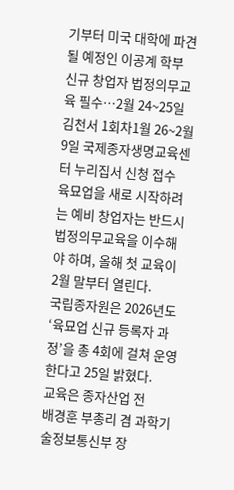기부터 미국 대학에 파견될 예정인 이공계 학부
신규 창업자 법정의무교육 필수…2월 24~25일 김천서 1회차1월 26~2월 9일 국제종자생명교육센터 누리집서 신청 접수
육묘업을 새로 시작하려는 예비 창업자는 반드시 법정의무교육을 이수해야 하며, 올해 첫 교육이 2월 말부터 열린다.
국립종자원은 2026년도 ‘육묘업 신규 등록자 과정’을 총 4회에 걸쳐 운영한다고 25일 밝혔다.
교육은 종자산업 전
배경훈 부총리 겸 과학기술정보통신부 장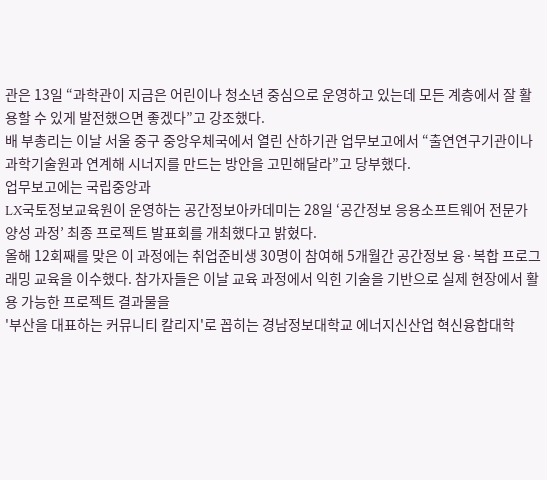관은 13일 “과학관이 지금은 어린이나 청소년 중심으로 운영하고 있는데 모든 계층에서 잘 활용할 수 있게 발전했으면 좋겠다”고 강조했다.
배 부총리는 이날 서울 중구 중앙우체국에서 열린 산하기관 업무보고에서 “출연연구기관이나 과학기술원과 연계해 시너지를 만드는 방안을 고민해달라”고 당부했다.
업무보고에는 국립중앙과
LX국토정보교육원이 운영하는 공간정보아카데미는 28일 ‘공간정보 응용소프트웨어 전문가 양성 과정’ 최종 프로젝트 발표회를 개최했다고 밝혔다.
올해 12회째를 맞은 이 과정에는 취업준비생 30명이 참여해 5개월간 공간정보 융·복합 프로그래밍 교육을 이수했다. 참가자들은 이날 교육 과정에서 익힌 기술을 기반으로 실제 현장에서 활용 가능한 프로젝트 결과물을
'부산을 대표하는 커뮤니티 칼리지'로 꼽히는 경남정보대학교 에너지신산업 혁신융합대학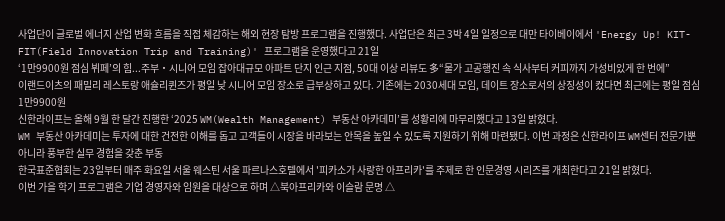사업단이 글로벌 에너지 산업 변화 흐름을 직접 체감하는 해외 현장 탐방 프로그램을 진행했다. 사업단은 최근 3박 4일 일정으로 대만 타이베이에서 'Energy Up! KIT-FIT(Field Innovation Trip and Training)' 프로그램을 운영했다고 21일
‘1만9900원 점심 뷔페’의 힘...주부‧시니어 모임 잡아대규모 아파트 단지 인근 지점, 50대 이상 리뷰도 多“물가 고공행진 속 식사부터 커피까지 가성비있게 한 번에”
이랜드이츠의 패밀리 레스토랑 애슐리퀸즈가 평일 낮 시니어 모임 장소로 급부상하고 있다. 기존에는 2030세대 모임, 데이트 장소로서의 상징성이 컸다면 최근에는 평일 점심 1만9900원
신한라이프는 올해 9월 한 달간 진행한 ‘2025 WM(Wealth Management) 부동산 아카데미’를 성황리에 마무리했다고 13일 밝혔다.
WM 부동산 아카데미는 투자에 대한 건전한 이해를 돕고 고객들이 시장을 바라보는 안목을 높일 수 있도록 지원하기 위해 마련됐다. 이번 과정은 신한라이프 WM센터 전문가뿐 아니라 풍부한 실무 경험을 갖춘 부동
한국표준협회는 23일부터 매주 화요일 서울 웨스틴 서울 파르나스호텔에서 '피카소가 사랑한 아프리카'를 주제로 한 인문경영 시리즈를 개최한다고 21일 밝혔다.
이번 가을 학기 프로그램은 기업 경영자와 임원을 대상으로 하며 △북아프리카와 이슬람 문명 △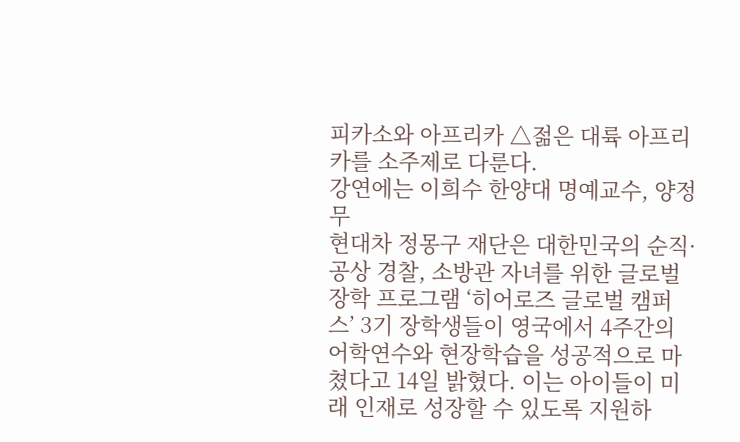피카소와 아프리카 △젊은 대륙 아프리카를 소주제로 다룬다.
강연에는 이희수 한양대 명예교수, 양정무
현대차 정몽구 재단은 대한민국의 순직·공상 경찰, 소방관 자녀를 위한 글로벌 장학 프로그램 ‘히어로즈 글로벌 캠퍼스’ 3기 장학생들이 영국에서 4주간의 어학연수와 현장학습을 성공적으로 마쳤다고 14일 밝혔다. 이는 아이들이 미래 인재로 성장할 수 있도록 지원하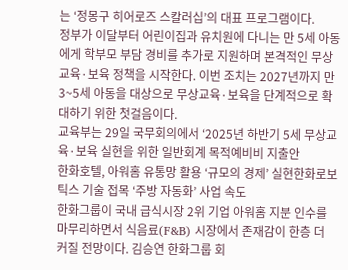는 ‘정몽구 히어로즈 스칼러십’의 대표 프로그램이다.
정부가 이달부터 어린이집과 유치원에 다니는 만 5세 아동에게 학부모 부담 경비를 추가로 지원하며 본격적인 무상교육·보육 정책을 시작한다. 이번 조치는 2027년까지 만 3~5세 아동을 대상으로 무상교육·보육을 단계적으로 확대하기 위한 첫걸음이다.
교육부는 29일 국무회의에서 ‘2025년 하반기 5세 무상교육·보육 실현을 위한 일반회계 목적예비비 지출안
한화호텔, 아워홈 유통망 활용 ‘규모의 경제’ 실현한화로보틱스 기술 접목 ‘주방 자동화’ 사업 속도
한화그룹이 국내 급식시장 2위 기업 아워홈 지분 인수를 마무리하면서 식음료(F&B) 시장에서 존재감이 한층 더 커질 전망이다. 김승연 한화그룹 회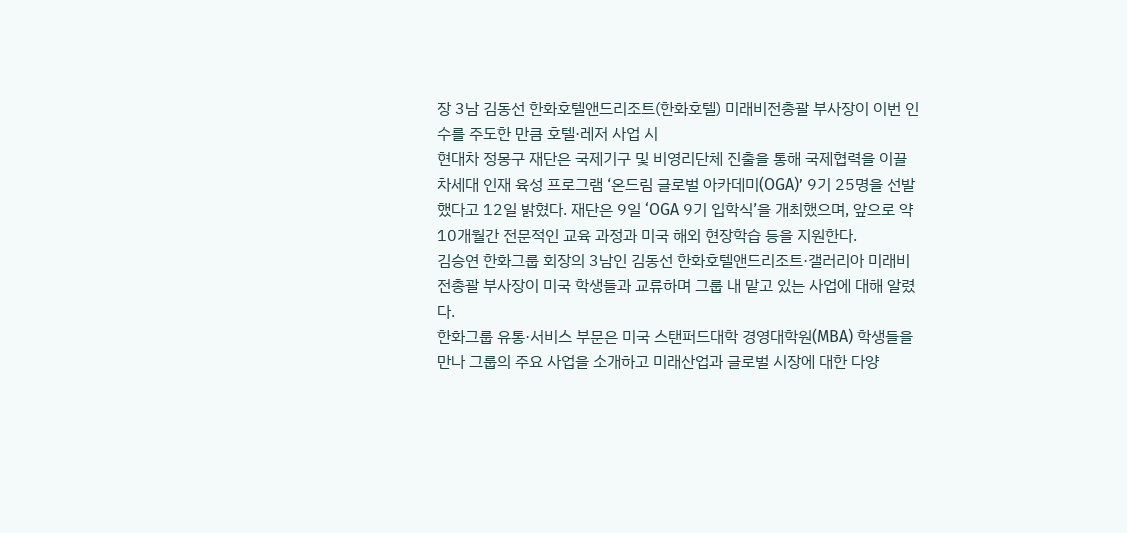장 3남 김동선 한화호텔앤드리조트(한화호텔) 미래비전총괄 부사장이 이번 인수를 주도한 만큼 호텔·레저 사업 시
현대차 정몽구 재단은 국제기구 및 비영리단체 진출을 통해 국제협력을 이끌 차세대 인재 육성 프로그램 ‘온드림 글로벌 아카데미(OGA)’ 9기 25명을 선발했다고 12일 밝혔다. 재단은 9일 ‘OGA 9기 입학식’을 개최했으며, 앞으로 약 10개월간 전문적인 교육 과정과 미국 해외 현장학습 등을 지원한다.
김승연 한화그룹 회장의 3남인 김동선 한화호텔앤드리조트·갤러리아 미래비전총괄 부사장이 미국 학생들과 교류하며 그룹 내 맡고 있는 사업에 대해 알렸다.
한화그룹 유통·서비스 부문은 미국 스탠퍼드대학 경영대학원(MBA) 학생들을 만나 그룹의 주요 사업을 소개하고 미래산업과 글로벌 시장에 대한 다양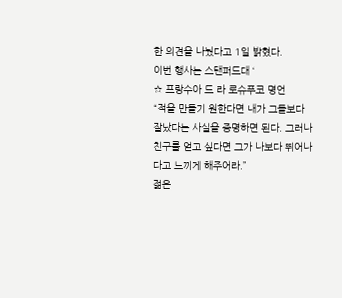한 의견을 나눴다고 1일 밝혔다.
이번 행사는 스탠퍼드대 ‘
☆ 프랑수아 드 라 로슈푸코 명언
“적을 만들기 원한다면 내가 그들보다 잘났다는 사실을 증명하면 된다. 그러나 친구를 얻고 싶다면 그가 나보다 뛰어나다고 느끼게 해주어라.”
젊은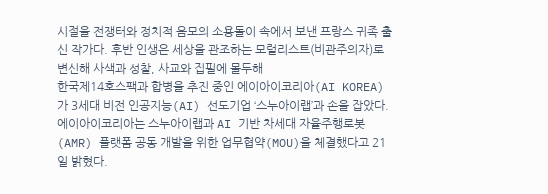시절을 전쟁터와 정치적 음모의 소용돌이 속에서 보낸 프랑스 귀족 출신 작가다. 후반 인생은 세상을 관조하는 모럴리스트(비관주의자)로 변신해 사색과 성찰, 사교와 집필에 몰두해
한국제14호스팩과 합병을 추진 중인 에이아이코리아(AI KOREA)가 3세대 비전 인공지능(AI) 선도기업 ‘스누아이랩’과 손을 잡았다. 에이아이코리아는 스누아이랩과 AI 기반 차세대 자율주행로봇(AMR) 플랫폼 공동 개발을 위한 업무협약(MOU)을 체결했다고 21일 밝혔다.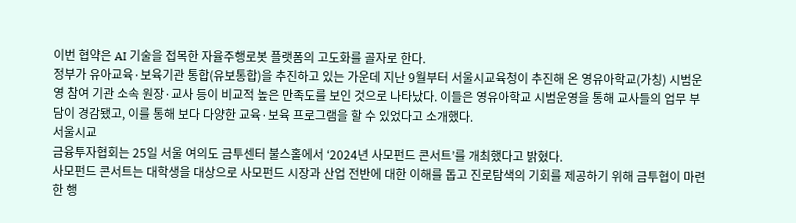이번 협약은 AI 기술을 접목한 자율주행로봇 플랫폼의 고도화를 골자로 한다.
정부가 유아교육·보육기관 통합(유보통합)을 추진하고 있는 가운데 지난 9월부터 서울시교육청이 추진해 온 영유아학교(가칭) 시범운영 참여 기관 소속 원장·교사 등이 비교적 높은 만족도를 보인 것으로 나타났다. 이들은 영유아학교 시범운영을 통해 교사들의 업무 부담이 경감됐고, 이를 통해 보다 다양한 교육·보육 프로그램을 할 수 있었다고 소개했다.
서울시교
금융투자협회는 25일 서울 여의도 금투센터 불스홀에서 ‘2024년 사모펀드 콘서트’를 개최했다고 밝혔다.
사모펀드 콘서트는 대학생을 대상으로 사모펀드 시장과 산업 전반에 대한 이해를 돕고 진로탐색의 기회를 제공하기 위해 금투협이 마련한 행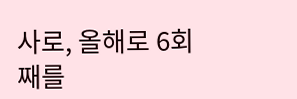사로, 올해로 6회째를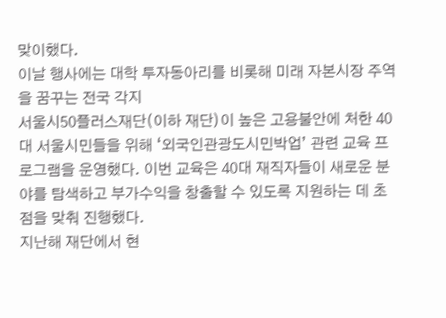맞이했다.
이날 행사에는 대학 투자동아리를 비롯해 미래 자본시장 주역을 꿈꾸는 전국 각지
서울시50플러스재단(이하 재단)이 높은 고용불안에 처한 40대 서울시민들을 위해 ‘외국인관광도시민박업’ 관련 교육 프로그램을 운영했다. 이번 교육은 40대 재직자들이 새로운 분야를 탐색하고 부가수익을 창출할 수 있도록 지원하는 데 초점을 맞춰 진행했다.
지난해 재단에서 현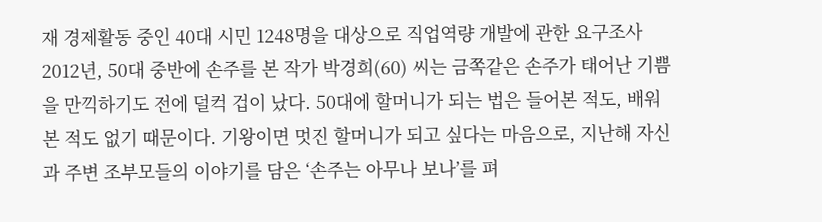재 경제활동 중인 40대 시민 1248명을 대상으로 직업역량 개발에 관한 요구조사
2012년, 50대 중반에 손주를 본 작가 박경희(60) 씨는 금쪽같은 손주가 태어난 기쁨을 만끽하기도 전에 덜컥 겁이 났다. 50대에 할머니가 되는 법은 들어본 적도, 배워본 적도 없기 때문이다. 기왕이면 멋진 할머니가 되고 싶다는 마음으로, 지난해 자신과 주변 조부모들의 이야기를 담은 ‘손주는 아무나 보나’를 펴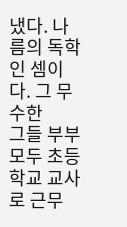냈다. 나름의 독학인 셈이다. 그 무수한
그들 부부 모두 초등학교 교사로 근무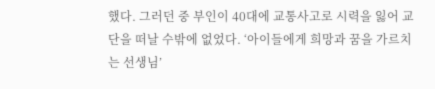했다. 그러던 중 부인이 40대에 교통사고로 시력을 잃어 교단을 떠날 수밖에 없었다. ‘아이들에게 희망과 꿈을 가르치는 선생님’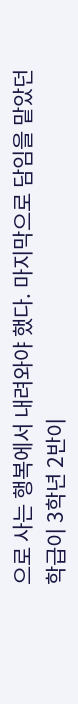으로 사는 행복에서 내려와야 했다. 마지막으로 담임을 맡았던 학급이 3학년 2반이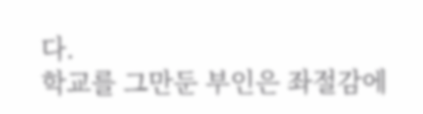다.
학교를 그만둔 부인은 좌절감에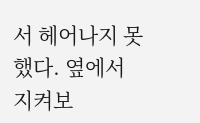서 헤어나지 못했다. 옆에서 지켜보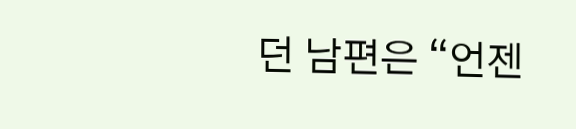던 남편은 “언젠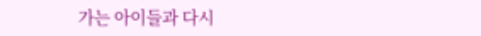가는 아이들과 다시